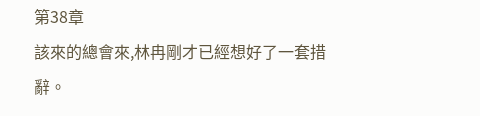第38章
該來的總會來,林冉剛才已經想好了一套措辭。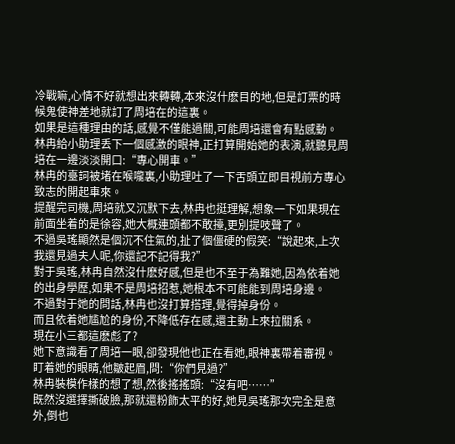冷戰嘛,心情不好就想出來轉轉,本來沒什麽目的地,但是訂票的時候鬼使神差地就訂了周培在的這裏。
如果是這種理由的話,感覺不僅能過關,可能周培還會有點感動。
林冉給小助理丢下一個感激的眼神,正打算開始她的表演,就聽見周培在一邊淡淡開口:“專心開車。”
林冉的臺詞被堵在喉嚨裏,小助理吐了一下舌頭立即目視前方專心致志的開起車來。
提醒完司機,周培就又沉默下去,林冉也挺理解,想象一下如果現在前面坐着的是徐容,她大概連頭都不敢擡,更別提吱聲了。
不過吳瑤顯然是個沉不住氣的,扯了個僵硬的假笑:“說起來,上次我還見過夫人呢,你還記不記得我?”
對于吳瑤,林冉自然沒什麽好感,但是也不至于為難她,因為依着她的出身學歷,如果不是周培招惹,她根本不可能能到周培身邊。
不過對于她的問話,林冉也沒打算搭理,覺得掉身份。
而且依着她尴尬的身份,不降低存在感,還主動上來拉關系。
現在小三都這麽彪了?
她下意識看了周培一眼,卻發現他也正在看她,眼神裏帶着審視。
盯着她的眼睛,他皺起眉,問:“你們見過?”
林冉裝模作樣的想了想,然後搖搖頭:“沒有吧……”
既然沒選擇撕破臉,那就還粉飾太平的好,她見吳瑤那次完全是意外,倒也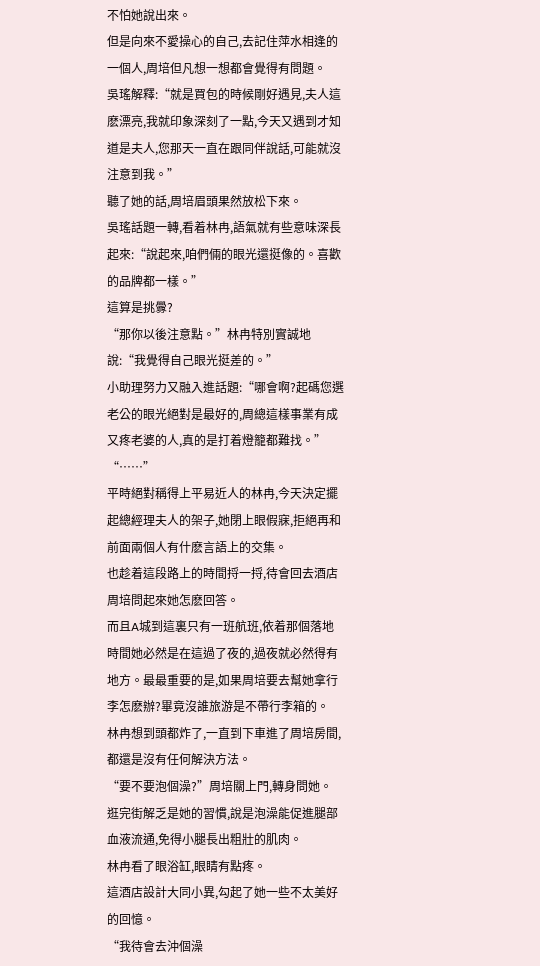不怕她說出來。
但是向來不愛操心的自己,去記住萍水相逢的一個人,周培但凡想一想都會覺得有問題。
吳瑤解釋:“就是買包的時候剛好遇見,夫人這麽漂亮,我就印象深刻了一點,今天又遇到才知道是夫人,您那天一直在跟同伴說話,可能就沒注意到我。”
聽了她的話,周培眉頭果然放松下來。
吳瑤話題一轉,看着林冉,語氣就有些意味深長起來:“說起來,咱們倆的眼光還挺像的。喜歡的品牌都一樣。”
這算是挑釁?
“那你以後注意點。”林冉特別實誠地說:“我覺得自己眼光挺差的。”
小助理努力又融入進話題:“哪會啊?起碼您選老公的眼光絕對是最好的,周總這樣事業有成又疼老婆的人,真的是打着燈籠都難找。”
“……”
平時絕對稱得上平易近人的林冉,今天決定擺起總經理夫人的架子,她閉上眼假寐,拒絕再和前面兩個人有什麽言語上的交集。
也趁着這段路上的時間捋一捋,待會回去酒店周培問起來她怎麽回答。
而且A城到這裏只有一班航班,依着那個落地時間她必然是在這過了夜的,過夜就必然得有地方。最最重要的是,如果周培要去幫她拿行李怎麽辦?畢竟沒誰旅游是不帶行李箱的。
林冉想到頭都炸了,一直到下車進了周培房間,都還是沒有任何解決方法。
“要不要泡個澡?”周培關上門,轉身問她。
逛完街解乏是她的習慣,說是泡澡能促進腿部血液流通,免得小腿長出粗壯的肌肉。
林冉看了眼浴缸,眼睛有點疼。
這酒店設計大同小異,勾起了她一些不太美好的回憶。
“我待會去沖個澡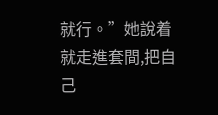就行。”她說着就走進套間,把自己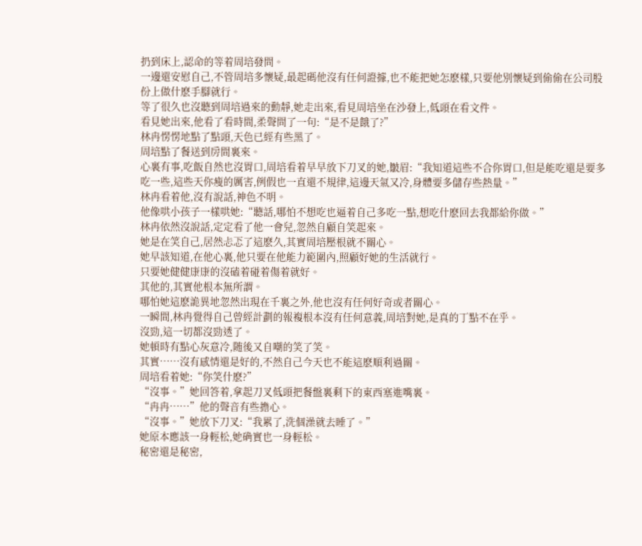扔到床上,認命的等着周培發問。
一邊還安慰自己,不管周培多懷疑,最起碼他沒有任何證據,也不能把她怎麽樣,只要他別懷疑到偷偷在公司股份上做什麽手腳就行。
等了很久也沒聽到周培過來的動靜,她走出來,看見周培坐在沙發上,低頭在看文件。
看見她出來,他看了看時間,柔聲問了一句:“是不是餓了?”
林冉愣愣地點了點頭,天色已經有些黑了。
周培點了餐送到房間裏來。
心裏有事,吃飯自然也沒胃口,周培看着早早放下刀叉的她,皺眉:“我知道這些不合你胃口,但是能吃還是要多吃一些,這些天你瘦的厲害,例假也一直還不規律,這邊天氣又冷,身體要多儲存些熱量。”
林冉看着他,沒有說話,神色不明。
他像哄小孩子一樣哄她:“聽話,哪怕不想吃也逼着自己多吃一點,想吃什麽回去我都給你做。”
林冉依然沒說話,定定看了他一會兒,忽然自顧自笑起來。
她是在笑自己,居然忐忑了這麽久,其實周培壓根就不關心。
她早該知道,在他心裏,他只要在他能力範圍內,照顧好她的生活就行。
只要她健健康康的沒磕着碰着傷着就好。
其他的,其實他根本無所謂。
哪怕她這麽詭異地忽然出現在千裏之外,他也沒有任何好奇或者關心。
一瞬間,林冉覺得自己曾經計劃的報複根本沒有任何意義,周培對她,是真的丁點不在乎。
沒勁,這一切都沒勁透了。
她頓時有點心灰意冷,随後又自嘲的笑了笑。
其實……沒有感情還是好的,不然自己今天也不能這麽順利過關。
周培看着她:“你笑什麽?”
“沒事。”她回答着,拿起刀叉低頭把餐盤裏剩下的東西塞進嘴裏。
“冉冉……”他的聲音有些擔心。
“沒事。”她放下刀叉:“我累了,洗個澡就去睡了。”
她原本應該一身輕松,她确實也一身輕松。
秘密還是秘密,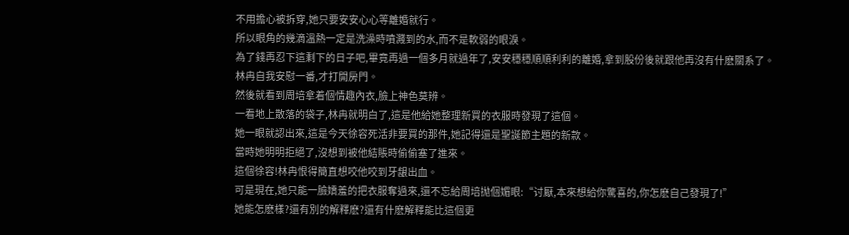不用擔心被拆穿,她只要安安心心等離婚就行。
所以眼角的幾滴溫熱一定是洗澡時噴濺到的水,而不是軟弱的眼淚。
為了錢再忍下這剩下的日子吧,畢竟再過一個多月就過年了,安安穩穩順順利利的離婚,拿到股份後就跟他再沒有什麽關系了。
林冉自我安慰一番,才打開房門。
然後就看到周培拿着個情趣內衣,臉上神色莫辨。
一看地上散落的袋子,林冉就明白了,這是他給她整理新買的衣服時發現了這個。
她一眼就認出來,這是今天徐容死活非要買的那件,她記得還是聖誕節主題的新款。
當時她明明拒絕了,沒想到被他結賬時偷偷塞了進來。
這個徐容!林冉恨得簡直想咬他咬到牙龈出血。
可是現在,她只能一臉嬌羞的把衣服奪過來,還不忘給周培抛個媚眼:“讨厭,本來想給你驚喜的,你怎麽自己發現了!”
她能怎麽樣?還有別的解釋麽?還有什麽解釋能比這個更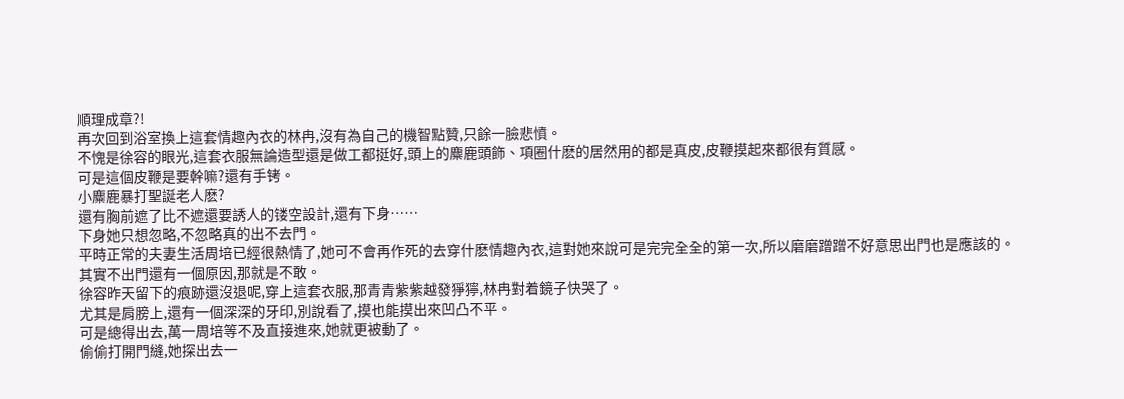順理成章?!
再次回到浴室換上這套情趣內衣的林冉,沒有為自己的機智點贊,只餘一臉悲憤。
不愧是徐容的眼光,這套衣服無論造型還是做工都挺好,頭上的麋鹿頭飾、項圈什麽的居然用的都是真皮,皮鞭摸起來都很有質感。
可是這個皮鞭是要幹嘛?還有手铐。
小麋鹿暴打聖誕老人麽?
還有胸前遮了比不遮還要誘人的镂空設計,還有下身……
下身她只想忽略,不忽略真的出不去門。
平時正常的夫妻生活周培已經很熱情了,她可不會再作死的去穿什麽情趣內衣,這對她來說可是完完全全的第一次,所以磨磨蹭蹭不好意思出門也是應該的。
其實不出門還有一個原因,那就是不敢。
徐容昨天留下的痕跡還沒退呢,穿上這套衣服,那青青紫紫越發猙獰,林冉對着鏡子快哭了。
尤其是肩膀上,還有一個深深的牙印,別說看了,摸也能摸出來凹凸不平。
可是總得出去,萬一周培等不及直接進來,她就更被動了。
偷偷打開門縫,她探出去一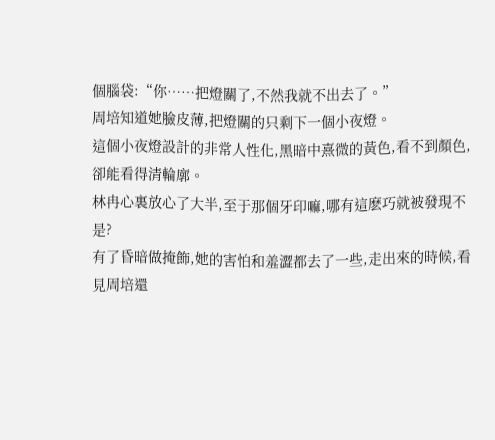個腦袋:“你……把燈關了,不然我就不出去了。”
周培知道她臉皮薄,把燈關的只剩下一個小夜燈。
這個小夜燈設計的非常人性化,黑暗中熹微的黃色,看不到顏色,卻能看得清輪廓。
林冉心裏放心了大半,至于那個牙印嘛,哪有這麽巧就被發現不是?
有了昏暗做掩飾,她的害怕和羞澀都去了一些,走出來的時候,看見周培還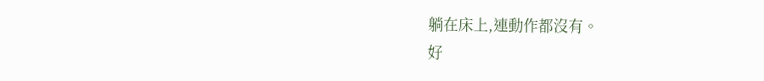躺在床上,連動作都沒有。
好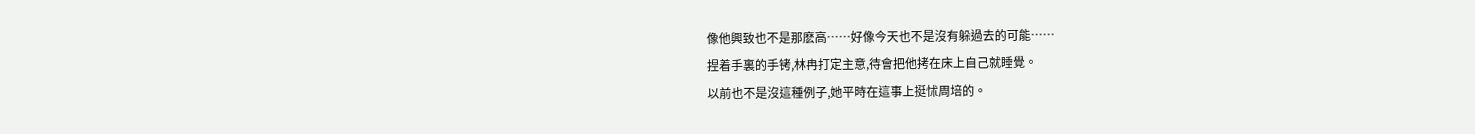像他興致也不是那麽高……好像今天也不是沒有躲過去的可能……
捏着手裏的手铐,林冉打定主意,待會把他拷在床上自己就睡覺。
以前也不是沒這種例子,她平時在這事上挺怵周培的。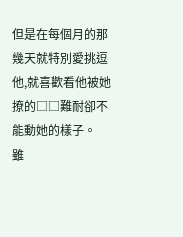但是在每個月的那幾天就特別愛挑逗他,就喜歡看他被她撩的□□難耐卻不能動她的樣子。
雖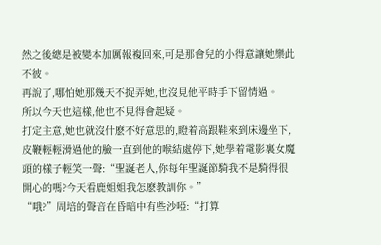然之後總是被變本加厲報複回來,可是那會兒的小得意讓她樂此不彼。
再說了,哪怕她那幾天不捉弄她,也沒見他平時手下留情過。
所以今天也這樣,他也不見得會起疑。
打定主意,她也就沒什麽不好意思的,瞪着高跟鞋來到床邊坐下,皮鞭輕輕滑過他的臉一直到他的喉結處停下,她學着電影裏女魔頭的樣子輕笑一聲:“聖誕老人,你每年聖誕節騎我不是騎得很開心的嗎?今天看鹿姐姐我怎麽教訓你。”
“哦?”周培的聲音在昏暗中有些沙啞:“打算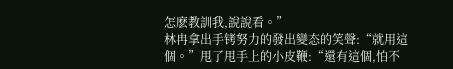怎麽教訓我,說說看。”
林冉拿出手铐努力的發出變态的笑聲:“就用這個。”甩了甩手上的小皮鞭:“還有這個,怕不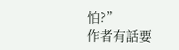怕?”
作者有話要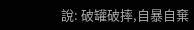說: 破罐破摔,自暴自棄